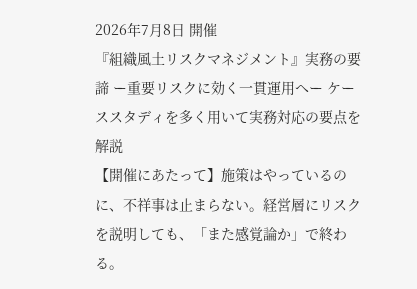2026年7月8日 開催
『組織風土リスクマネジメント』実務の要諦 ー重要リスクに効く一貫運用へー ケーススタディを多く用いて実務対応の要点を解説
【開催にあたって】施策はやっているのに、不祥事は止まらない。経営層にリスクを説明しても、「また感覚論か」で終わる。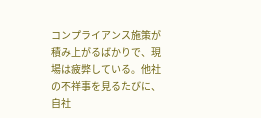コンプライアンス施策が積み上がるばかりで、現場は疲弊している。他社の不祥事を見るたびに、自社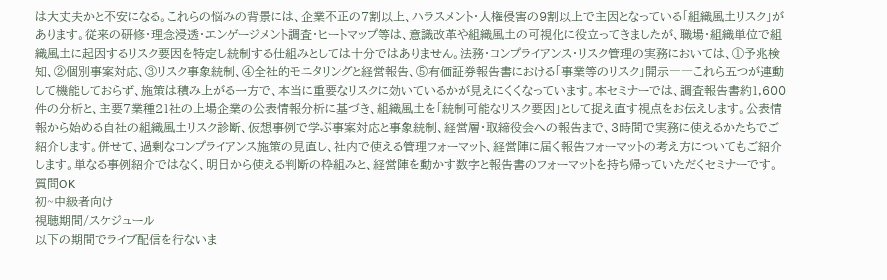は大丈夫かと不安になる。これらの悩みの背景には、企業不正の7割以上、ハラスメント・人権侵害の9割以上で主因となっている「組織風土リスク」があります。従来の研修・理念浸透・エンゲージメント調査・ヒートマップ等は、意識改革や組織風土の可視化に役立ってきましたが、職場・組織単位で組織風土に起因するリスク要因を特定し統制する仕組みとしては十分ではありません。法務・コンプライアンス・リスク管理の実務においては、①予兆検知、②個別事案対応、③リスク事象統制、④全社的モニタリングと経営報告、⑤有価証券報告書における「事業等のリスク」開示――これら五つが連動して機能しておらず、施策は積み上がる一方で、本当に重要なリスクに効いているかが見えにくくなっています。本セミナーでは、調査報告書約1,600件の分析と、主要7業種21社の上場企業の公表情報分析に基づき、組織風土を「統制可能なリスク要因」として捉え直す視点をお伝えします。公表情報から始める自社の組織風土リスク診断、仮想事例で学ぶ事案対応と事象統制、経営層・取締役会への報告まで、3時間で実務に使えるかたちでご紹介します。併せて、過剰なコンプライアンス施策の見直し、社内で使える管理フォーマット、経営陣に届く報告フォーマットの考え方についてもご紹介します。単なる事例紹介ではなく、明日から使える判断の枠組みと、経営陣を動かす数字と報告書のフォーマットを持ち帰っていただくセミナーです。
質問OK
初~中級者向け
視聴期間/スケジュール
以下の期間でライブ配信を行ないま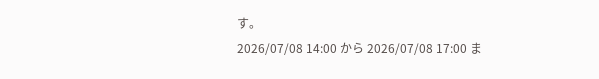す。
2026/07/08 14:00 から 2026/07/08 17:00 ま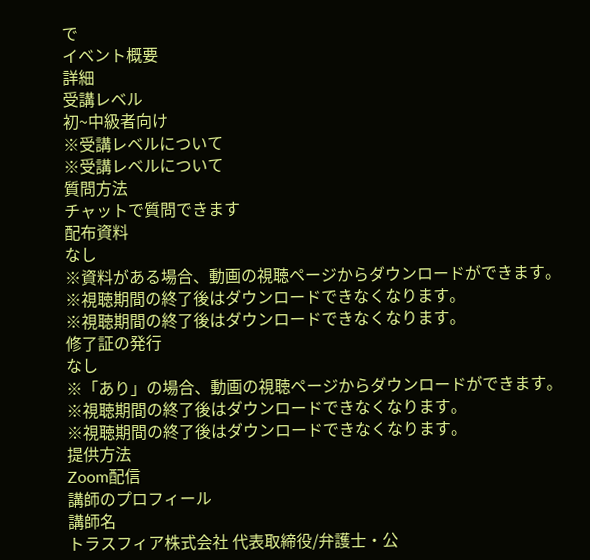で
イベント概要
詳細
受講レベル
初~中級者向け
※受講レベルについて
※受講レベルについて
質問方法
チャットで質問できます
配布資料
なし
※資料がある場合、動画の視聴ページからダウンロードができます。
※視聴期間の終了後はダウンロードできなくなります。
※視聴期間の終了後はダウンロードできなくなります。
修了証の発行
なし
※「あり」の場合、動画の視聴ページからダウンロードができます。
※視聴期間の終了後はダウンロードできなくなります。
※視聴期間の終了後はダウンロードできなくなります。
提供方法
Zoom配信
講師のプロフィール
講師名
トラスフィア株式会社 代表取締役/弁護士・公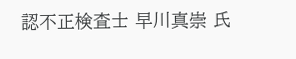認不正検査士 早川真崇 氏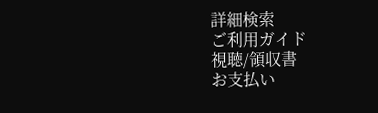詳細検索
ご利用ガイド
視聴/領収書
お支払い